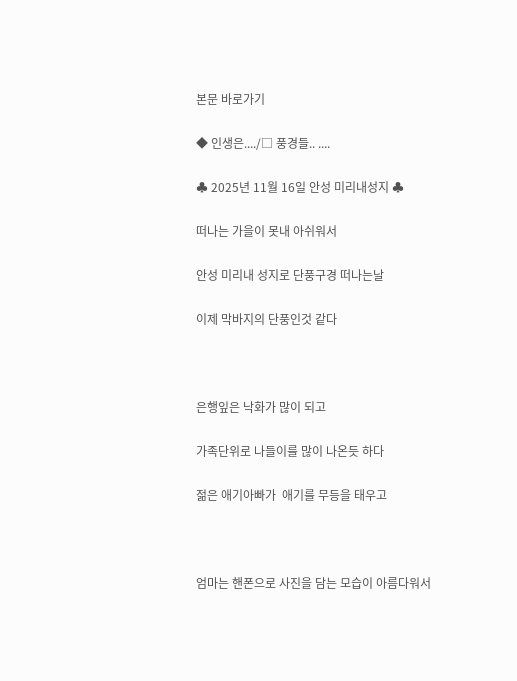본문 바로가기

◆ 인생은..../□ 풍경들.. ....

♣ 2025년 11월 16일 안성 미리내성지 ♣

떠나는 가을이 못내 아쉬워서

안성 미리내 성지로 단풍구경 떠나는날

이제 막바지의 단풍인것 같다



은행잎은 낙화가 많이 되고

가족단위로 나들이를 많이 나온듯 하다

젊은 애기아빠가  애기를 무등을 태우고



엄마는 핸폰으로 사진을 담는 모습이 아름다워서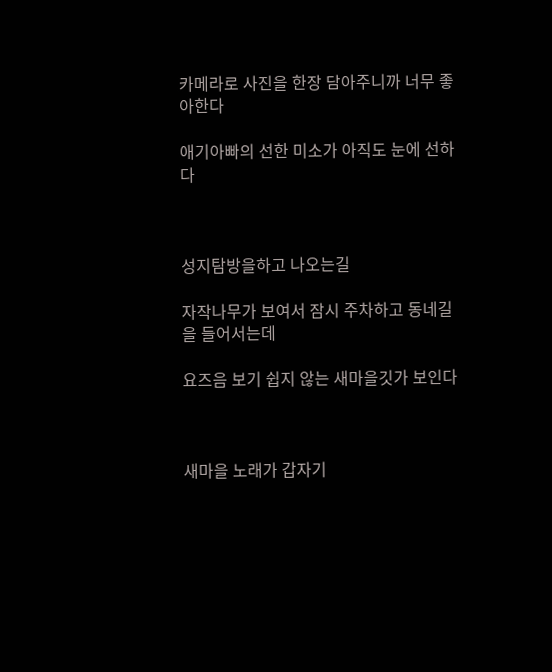카메라로 사진을 한장 담아주니까 너무 좋아한다

애기아빠의 선한 미소가 아직도 눈에 선하다



성지탐방을하고 나오는길

자작나무가 보여서 잠시 주차하고 동네길을 들어서는데

요즈음 보기 쉽지 않는 새마을깃가 보인다



새마을 노래가 갑자기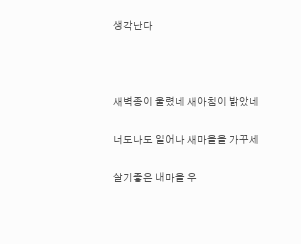생각난다



새벽종이 울렸네 새아침이 밝았네

너도나도 일어나 새마을을 가꾸세

살기좋은 내마을 우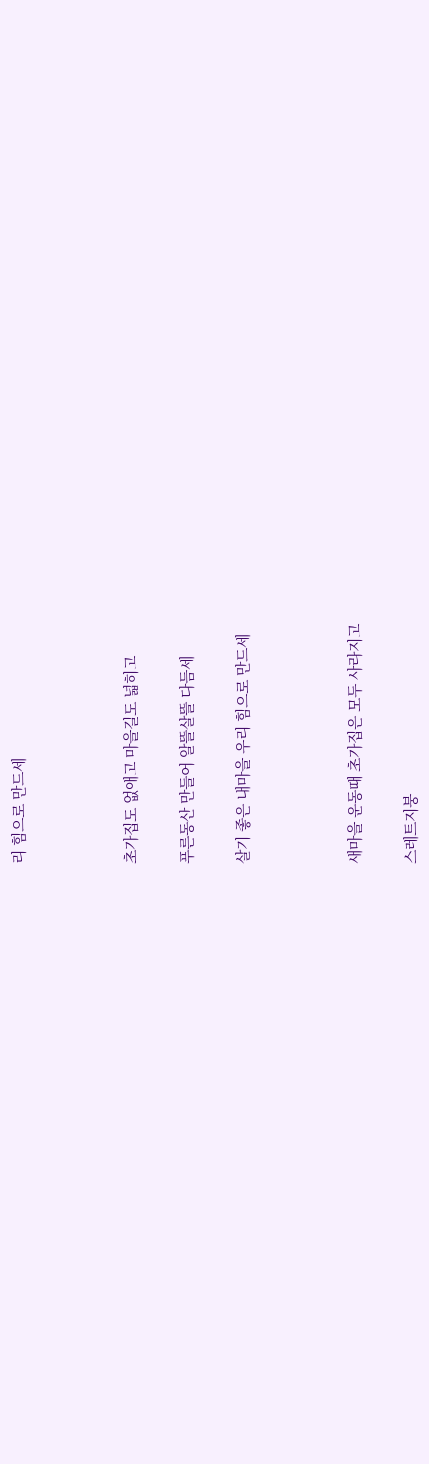리 힘으로 만드세



초가집도 없애고 마을길도 넓히고

푸른동산 만들어 알뜰살뜰 다듬세

살기 좋은 내마을 우리 힘으로 만드세



새마을 운동때 초가집은 모두 사라지고

스레트지붕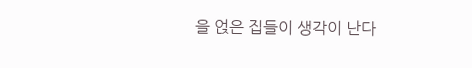을 얹은 집들이 생각이 난다